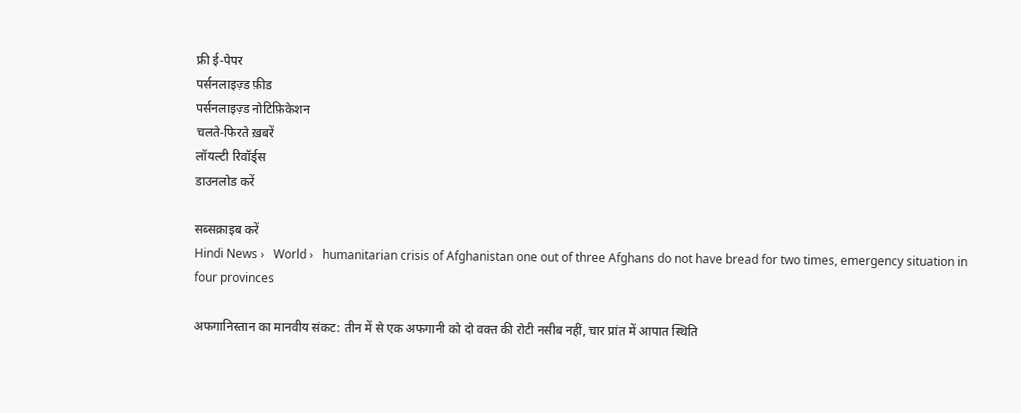फ्री ई-पेपर
पर्सनलाइज़्ड फ़ीड
पर्सनलाइज़्ड नोटिफ़िकेशन
चलते-फिरते ख़बरें
लॉयल्टी रिवॉर्ड्स
डाउनलोड करें

सब्सक्राइब करें
Hindi News ›   World ›   humanitarian crisis of Afghanistan one out of three Afghans do not have bread for two times, emergency situation in four provinces

अफगानिस्तान का मानवीय संकट: तीन में से एक अफगानी को दो वक्त की रोटी नसीब नहीं, चार प्रांत में आपात स्थिति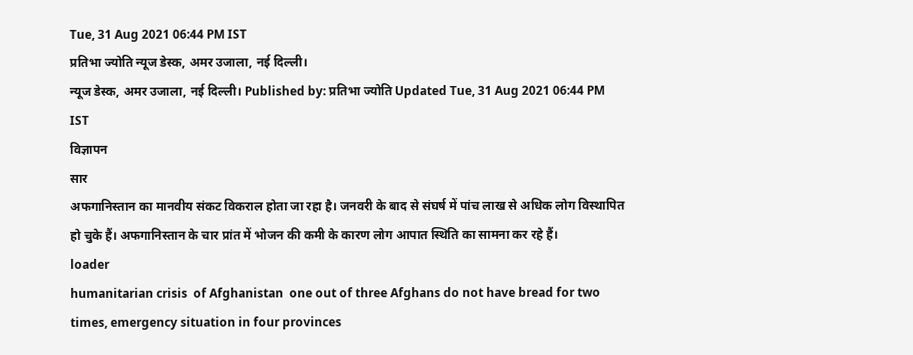Tue, 31 Aug 2021 06:44 PM IST
प्रतिभा ज्योति न्यूज डेस्क, अमर उजाला, नई दिल्ली।
न्यूज डेस्क, अमर उजाला, नई दिल्ली। Published by: प्रतिभा ज्योति Updated Tue, 31 Aug 2021 06:44 PM IST
विज्ञापन
सार
अफगानिस्तान का मानवीय संकट विकराल होता जा रहा है। जनवरी के बाद से संघर्ष में पांच लाख से अधिक लोग विस्थापित हो चुके हैं। अफगानिस्तान के चार प्रांत में भोजन की कमी के कारण लोग आपात स्थिति का सामना कर रहे हैं।
loader
humanitarian crisis  of Afghanistan  one out of three Afghans do not have bread for two times, emergency situation in four provinces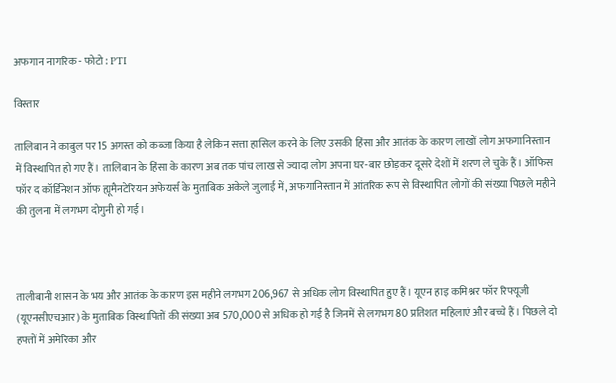अफगान नागरिक - फोटो : PTI

विस्तार

तालिबान ने काबुल पर 15 अगस्त को कब्जा किया है लेकिन सत्ता हासिल करने के लिए उसकी हिंसा और आतंक के कारण लाखों लोग अफगानिस्तान में विस्थापित हो गए हैं। तालिबान के हिंसा के कारण अब तक पांच लाख से ज्यादा लोग अपना घर-बार छोड़कर दूसरे देशों में शरण ले चुके हैं। ऑफिस फॉर द कॉर्डिनेशन ऑफ ह्यूमैनटेरियन अफेयर्स के मुताबिक अकेले जुलाई में, अफगानिस्तान में आंतरिक रूप से विस्थापित लोगों की संख्या पिछले महीने की तुलना में लगभग दोगुनी हो गई।



तालीबानी शासन के भय और आतंक के कारण इस महीने लगभग 206,967 से अधिक लोग विस्थापित हुए हैं। यूएन हाइ कमिश्नर फॉर रिफ्यूजी (यूएनसीएचआर) के मुताबिक विस्थापितों की संख्या अब 570,000 से अधिक हो गई है जिनमें से लगभग 80 प्रतिशत महिलाएं और बच्चे हैं। पिछले दो हफ्तों में अमेरिका और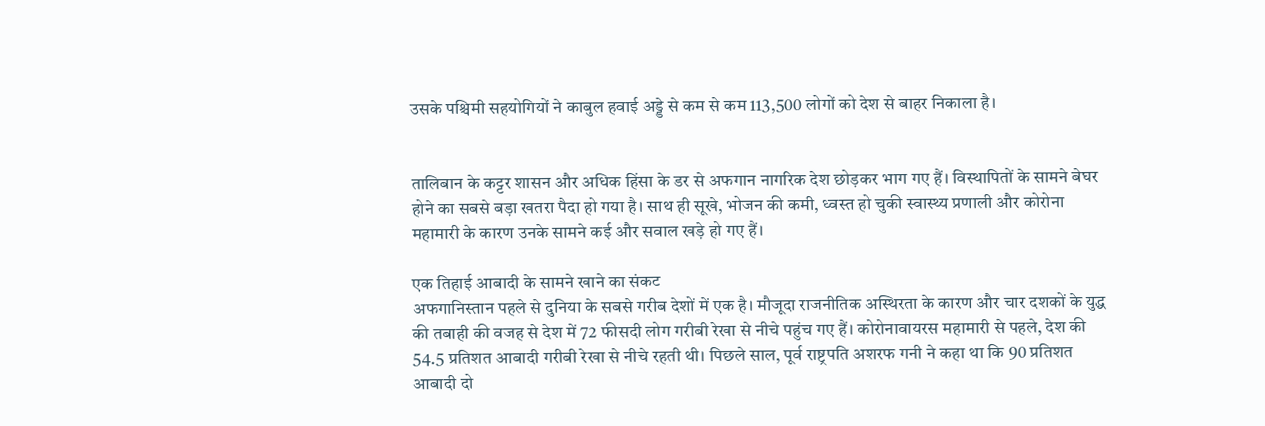उसके पश्चिमी सहयोगियों ने काबुल हवाई अड्डे से कम से कम 113,500 लोगों को देश से बाहर निकाला है।


तालिबान के कट्टर शासन और अधिक हिंसा के डर से अफगान नागरिक देश छोड़कर भाग गए हैं। विस्थापितों के सामने बेघर होने का सबसे बड़ा खतरा पैदा हो गया है। साथ ही सूखे, भोजन की कमी, ध्वस्त हो चुकी स्वास्थ्य प्रणाली और कोरोना महामारी के कारण उनके सामने कई और सवाल खड़े हो गए हैं।

एक तिहाई आबादी के सामने खाने का संकट
अफगानिस्तान पहले से दुनिया के सबसे गरीब देशों में एक है। मौजूदा राजनीतिक अस्थिरता के कारण और चार दशकों के युद्ध की तबाही की वजह से देश में 72 फीसदी लोग गरीबी रेखा से नीचे पहुंच गए हैं। कोरोनावायरस महामारी से पहले, देश की 54.5 प्रतिशत आबादी गरीबी रेखा से नीचे रहती थी। पिछले साल, पूर्व राष्ट्रपति अशरफ गनी ने कहा था कि 90 प्रतिशत आबादी दो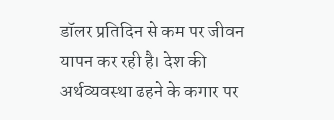डॉलर प्रतिदिन से कम पर जीवन यापन कर रही है। देश की अर्थव्यवस्था ढहने के कगार पर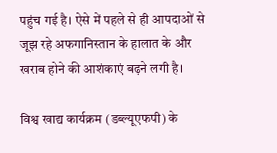पहुंच गई है। ऐसे में पहले से ही आपदाओं से जूझ रहे अफगानिस्तान के हालात के और खराब होने की आशंकाएं बढ़ने लगी है।

विश्व खाद्य कार्यक्रम (डब्ल्यूएफपी) के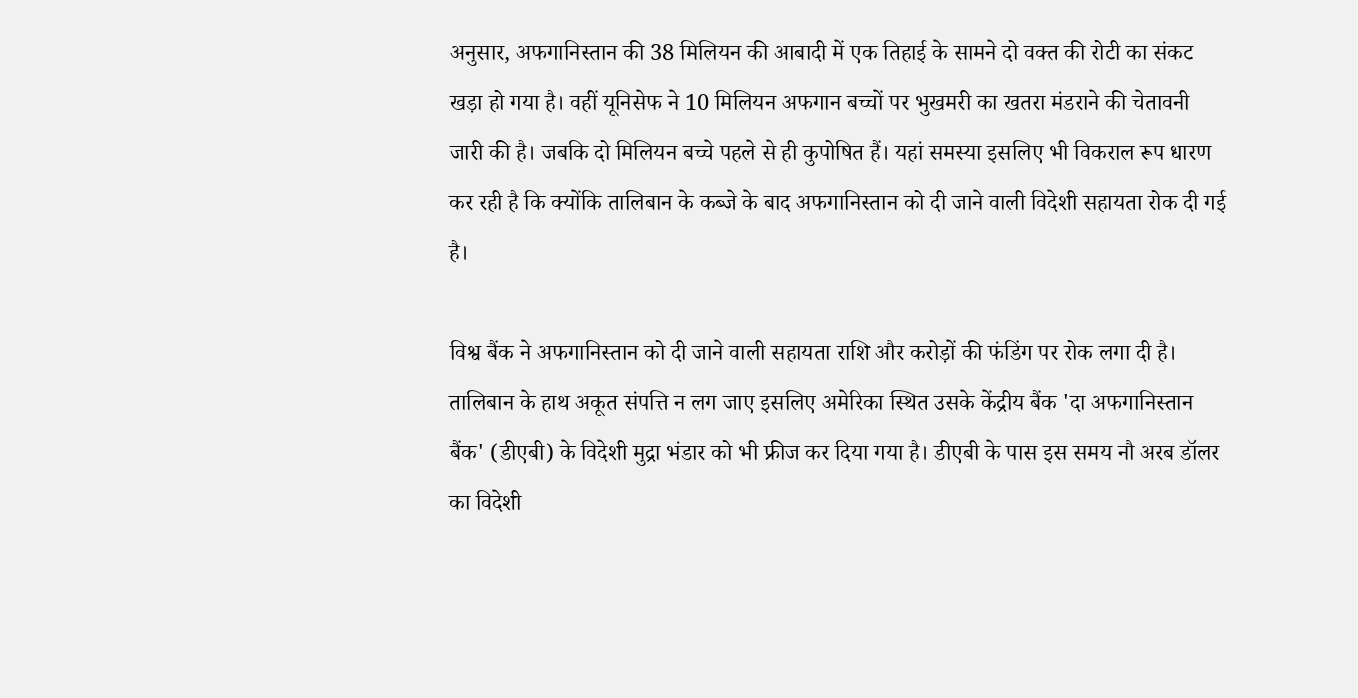अनुसार, अफगानिस्तान की 38 मिलियन की आबादी में एक तिहाई के सामने दो वक्त की रोटी का संकट खड़ा हो गया है। वहीं यूनिसेफ ने 10 मिलियन अफगान बच्चों पर भुखमरी का खतरा मंडराने की चेतावनी जारी की है। जबकि दो मिलियन बच्चे पहले से ही कुपोषित हैं। यहां समस्या इसलिए भी विकराल रूप धारण कर रही है कि क्योंकि तालिबान के कब्जे के बाद अफगानिस्तान को दी जाने वाली विदेशी सहायता रोक दी गई है।

विश्व बैंक ने अफगानिस्तान को दी जाने वाली सहायता राशि और करोड़ों की फंडिंग पर रोक लगा दी है। तालिबान के हाथ अकूत संपत्ति न लग जाए इसलिए अमेरिका स्थित उसके केंद्रीय बैंक 'दा अफगानिस्तान बैंक' (डीएबी) के विदेशी मुद्रा भंडार को भी फ्रीज कर दिया गया है। डीएबी के पास इस समय नौ अरब डॉलर का विदेशी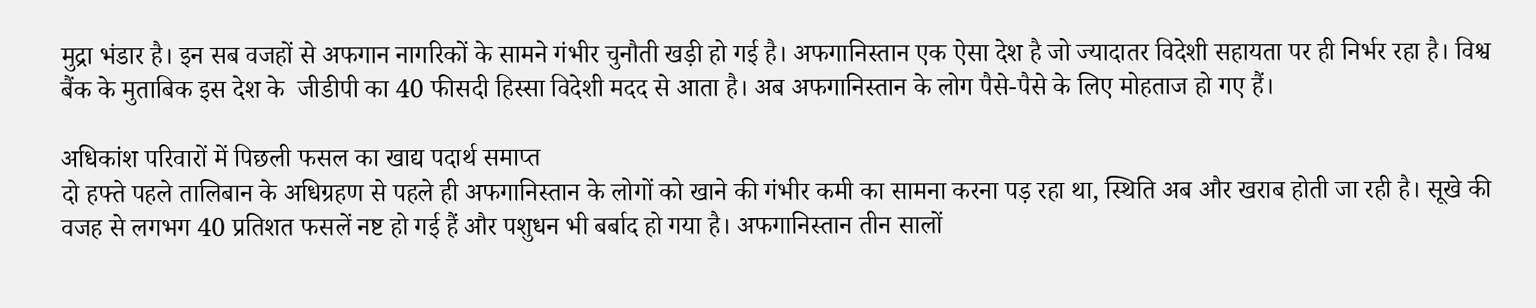मुद्रा भंडार है। इन सब वजहों से अफगान नागरिकों के सामने गंभीर चुनौती खड़ी हो गई है। अफगानिस्तान एक ऐसा देश है जो ज्यादातर विदेशी सहायता पर ही निर्भर रहा है। विश्व बैंक के मुताबिक इस देश के  जीडीपी का 40 फीसदी हिस्सा विदेशी मदद से आता है। अब अफगानिस्तान के लोग पैसे-पैसे के लिए मोहताज हो गए हैं।

अधिकांश परिवारों में पिछली फसल का खाद्य पदार्थ समाप्त
दो हफ्ते पहले तालिबान के अधिग्रहण से पहले ही अफगानिस्तान के लोगों को खाने की गंभीर कमी का सामना करना पड़ रहा था, स्थिति अब और खराब होती जा रही है। सूखे की वजह से लगभग 40 प्रतिशत फसलें नष्ट हो गई हैं और पशुधन भी बर्बाद हो गया है। अफगानिस्तान तीन सालों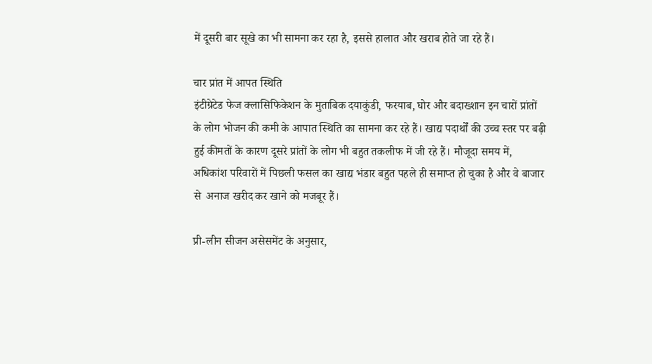में दूसरी बार सूखे का भी सामना कर रहा है, इससे हालात और खराब होते जा रहे हैं।

चार प्रांत में आपत स्थिति
इंटीग्रेटेड फेज क्लासिफिकेशन के मुताबिक दयाकुंडी, फरयाब, घोर और बदाख्शान इन चारों प्रांतों के लोग भोजन की कमी के आपात स्थिति का सामना कर रहे हैं। खाद्य पदार्थों की उच्च स्तर पर बढ़ी हुई कीमतों के कारण दूसरे प्रांतों के लोग भी बहुत तकलीफ में जी रहे हैं। मौजूदा समय में, अधिकांश परिवारों में पिछली फसल का खाद्य भंडार बहुत पहले ही समाप्त हो चुका है और वे बाजार से  अनाज खरीद कर खाने को मजबूर हैं।

प्री-लीन सीजन असेसमेंट के अनुसार,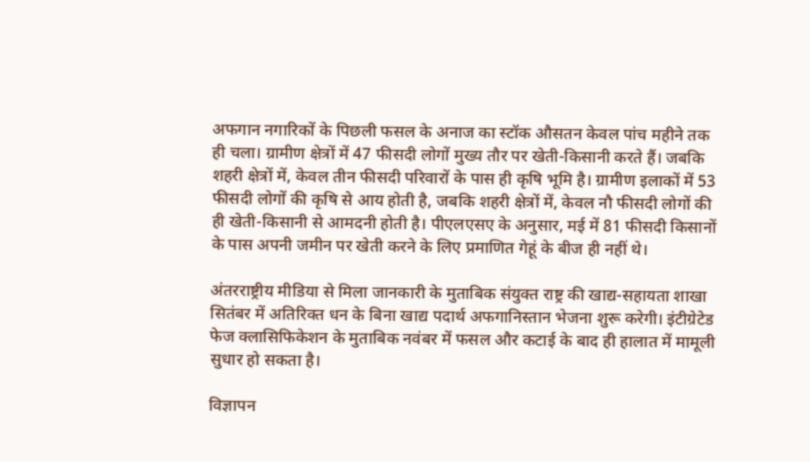अफगान नगारिकों के पिछली फसल के अनाज का स्टॉक औसतन केवल पांच महीने तक ही चला। ग्रामीण क्षेत्रों में 47 फीसदी लोगों मुख्य तौर पर खेती-किसानी करते हैं। जबकि शहरी क्षेत्रों में, केवल तीन फीसदी परिवारों के पास ही कृषि भूमि है। ग्रामीण इलाकों में 53 फीसदी लोगों की कृषि से आय होती है, जबकि शहरी क्षेत्रों में, केवल नौ फीसदी लोगों की ही खेती-किसानी से आमदनी होती है। पीएलएसए के अनुसार, मई में 81 फीसदी किसानों के पास अपनी जमीन पर खेती करने के लिए प्रमाणित गेहूं के बीज ही नहीं थे।

अंतरराष्ट्रीय मीडिया से मिला जानकारी के मुताबिक संयुक्त राष्ट्र की खाद्य-सहायता शाखा सितंबर में अतिरिक्त धन के बिना खाद्य पदार्थ अफगानिस्तान भेजना शुरू करेगी। इंटीग्रेटेड फेज क्लासिफिकेशन के मुताबिक नवंबर में फसल और कटाई के बाद ही हालात में मामूली सुधार हो सकता है।

विज्ञापन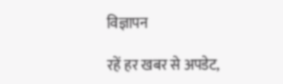विज्ञापन

रहें हर खबर से अपडेट,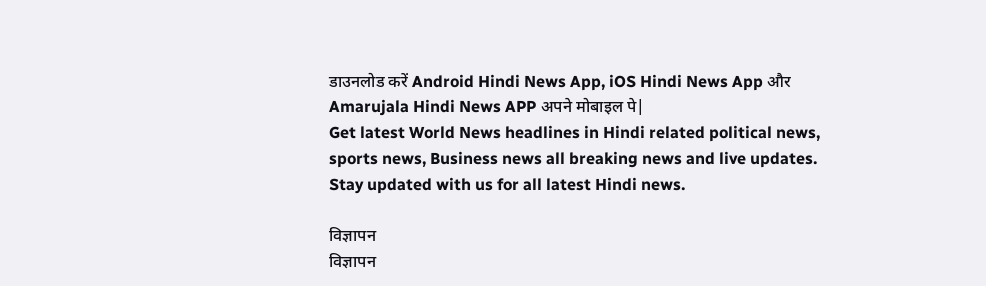डाउनलोड करें Android Hindi News App, iOS Hindi News App और Amarujala Hindi News APP अपने मोबाइल पे|
Get latest World News headlines in Hindi related political news, sports news, Business news all breaking news and live updates. Stay updated with us for all latest Hindi news.

विज्ञापन
विज्ञापन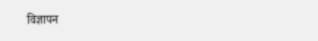विज्ञापन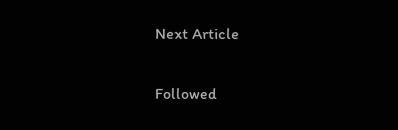Next Article

Followed